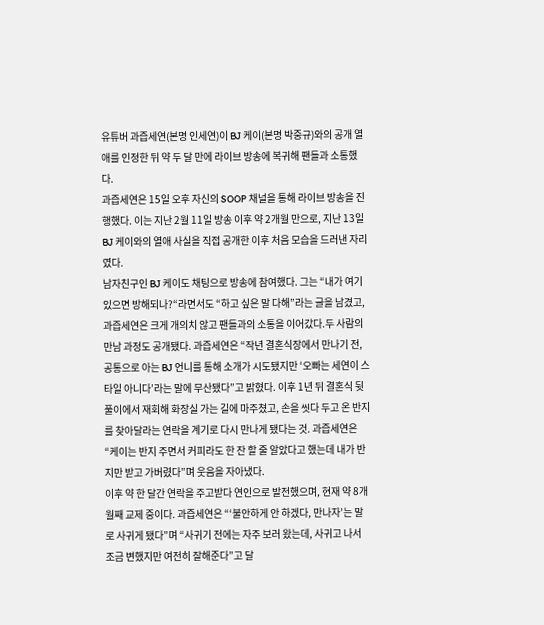유튜버 과즙세연(본명 인세연)이 BJ 케이(본명 박중규)와의 공개 열애를 인정한 뒤 약 두 달 만에 라이브 방송에 복귀해 팬들과 소통했다.
과즙세연은 15일 오후 자신의 SOOP 채널을 통해 라이브 방송을 진행했다. 이는 지난 2월 11일 방송 이후 약 2개월 만으로, 지난 13일 BJ 케이와의 열애 사실을 직접 공개한 이후 처음 모습을 드러낸 자리였다.
남자친구인 BJ 케이도 채팅으로 방송에 참여했다. 그는 “내가 여기 있으면 방해되나?“라면서도 “하고 싶은 말 다해”라는 글을 남겼고, 과즙세연은 크게 개의치 않고 팬들과의 소통을 이어갔다.두 사람의 만남 과정도 공개됐다. 과즙세연은 “작년 결혼식장에서 만나기 전, 공통으로 아는 BJ 언니를 통해 소개가 시도됐지만 ‘오빠는 세연이 스타일 아니다’라는 말에 무산됐다”고 밝혔다. 이후 1년 뒤 결혼식 뒷풀이에서 재회해 화장실 가는 길에 마주쳤고, 손을 씻다 두고 온 반지를 찾아달라는 연락을 계기로 다시 만나게 됐다는 것. 과즙세연은 “케이는 반지 주면서 커피라도 한 잔 할 줄 알았다고 했는데 내가 반지만 받고 가버렸다”며 웃음을 자아냈다.
이후 약 한 달간 연락을 주고받다 연인으로 발전했으며, 현재 약 8개월째 교제 중이다. 과즙세연은 “‘불안하게 안 하겠다, 만나자’는 말로 사귀게 됐다”며 “사귀기 전에는 자주 보러 왔는데, 사귀고 나서 조금 변했지만 여전히 잘해준다”고 달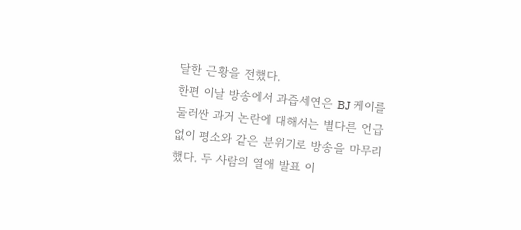달한 근황을 전했다.
한편 이날 방송에서 과즙세연은 BJ 케이를 둘러싼 과거 논란에 대해서는 별다른 언급 없이 평소와 같은 분위기로 방송을 마무리했다. 두 사람의 열애 발표 이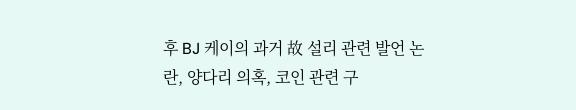후 BJ 케이의 과거 故 설리 관련 발언 논란, 양다리 의혹, 코인 관련 구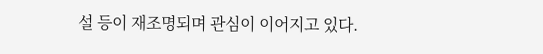설 등이 재조명되며 관심이 이어지고 있다.